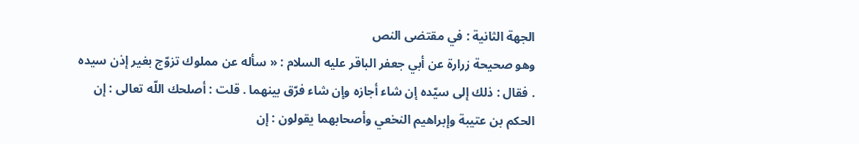الجهة الثانية : في مقتضى النص
وهو صحيحة زرارة عن أبي جعفر الباقر عليه السلام : « سأله عن مملوك تزوّج بغير إذن سيده . فقال : ذلك إلى سيّده إن شاء أجازه وإن شاء فرّق بينهما . قلت : أصلحك اللّه تعالى : إن الحكم بن عتيبة وإبراهيم النخعي وأصحابهما يقولون : إن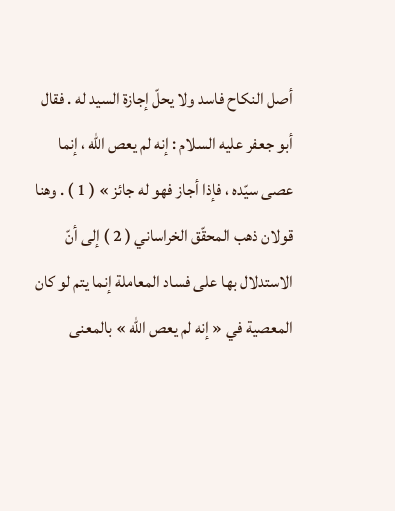أصل النكاح فاسد ولا يحلّ إجازة السيد له . فقال أبو جعفر عليه السلام : إنه لم يعص اللّه ، إنما عصى سيّده ، فإذا أجاز فهو له جائز » ( 1 ) . وهنا قولان ذهب المحقّق الخراساني ( 2 ) إلى أنّ الاستدلال بها على فساد المعاملة إنما يتم لو كان المعصية في « إنه لم يعص اللّه » بالمعنى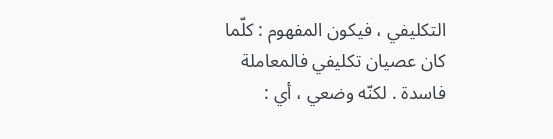التكليفي ، فيكون المفهوم : كلّما كان عصيان تكليفي فالمعاملة فاسدة . لكنّه وضعي ، أي :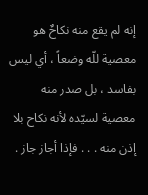إنه لم يقع منه نكاحٌ هو معصية للّه وضعاً ، أي ليس بفاسد ، بل صدر منه معصية لسيّده لأنه نكاح بلا إذن منه . . . فإذا أجاز جاز .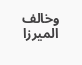وخالف الميرزا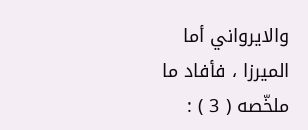والايرواني أما الميرزا ، فأفاد ما ملخّصه ( 3 ) :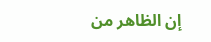إن الظاهر من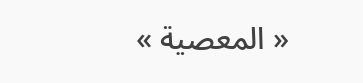« المعصية »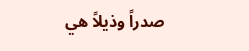صدراً وذيلاً هي